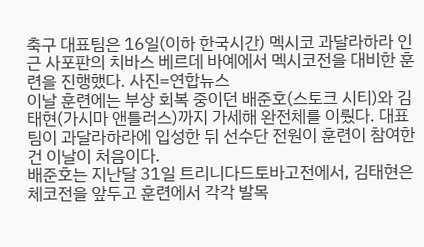축구 대표팀은 16일(이하 한국시간) 멕시코 과달라하라 인근 사포판의 치바스 베르데 바예에서 멕시코전을 대비한 훈련을 진행했다. 사진=연합뉴스
이날 훈련에는 부상 회복 중이던 배준호(스토크 시티)와 김태현(가시마 앤틀러스)까지 가세해 완전체를 이뤘다. 대표팀이 과달라하라에 입성한 뒤 선수단 전원이 훈련이 참여한 건 이날이 처음이다.
배준호는 지난달 31일 트리니다드토바고전에서, 김태현은 체코전을 앞두고 훈련에서 각각 발목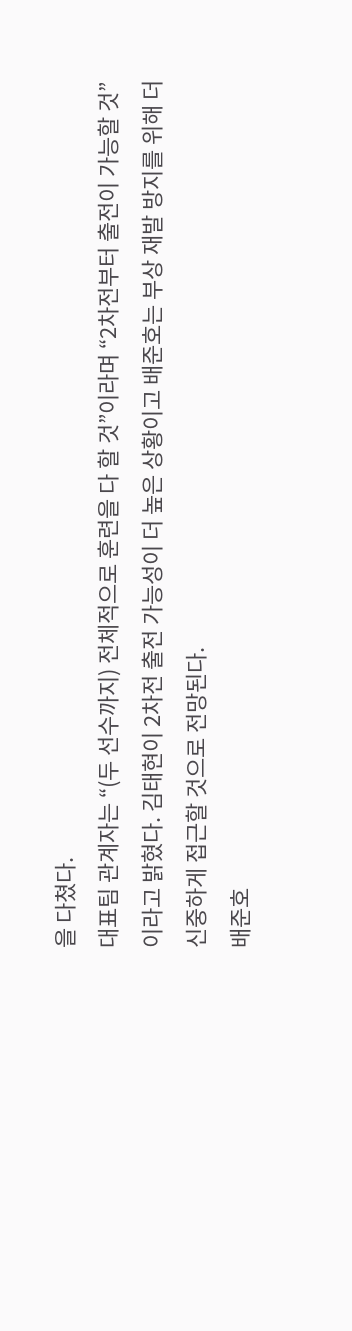을 다쳤다.
대표팀 관계자는 “(두 선수까지) 전체적으로 훈련을 다 할 것”이라며 “2차전부터 출전이 가능할 것”이라고 밝혔다. 김태현이 2차전 출전 가능성이 더 높은 상황이고 배준호는 부상 재발 방지를 위해 더 신중하게 접근할 것으로 전망된다.
배준호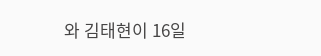와 김태현이 16일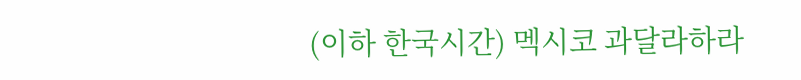(이하 한국시간) 멕시코 과달라하라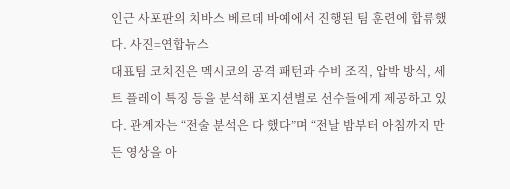인근 사포판의 치바스 베르데 바예에서 진행된 팀 훈련에 합류했다. 사진=연합뉴스
대표팀 코치진은 멕시코의 공격 패턴과 수비 조직, 압박 방식, 세트 플레이 특징 등을 분석해 포지션별로 선수들에게 제공하고 있다. 관계자는 “전술 분석은 다 했다”며 “전날 밤부터 아침까지 만든 영상을 아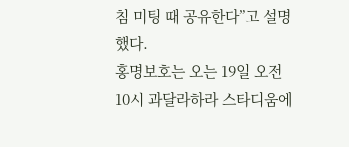침 미팅 때 공유한다”고 설명했다.
홍명보호는 오는 19일 오전 10시 과달라하라 스타디움에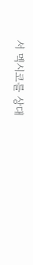서 멕시코를 상대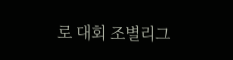로 대회 조별리그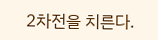2차전을 치른다.